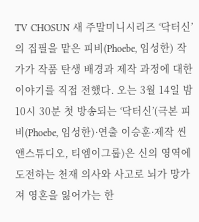TV CHOSUN 새 주말미니시리즈 ‘닥터신’의 집필을 맡은 피비(Phoebe, 임성한) 작가가 작품 탄생 배경과 제작 과정에 대한 이야기를 직접 전했다. 오는 3월 14일 밤 10시 30분 첫 방송되는 ‘닥터신’(극본 피비(Phoebe, 임성한)·연출 이승훈·제작 씬앤스튜디오, 티엠이그룹)은 신의 영역에 도전하는 천재 의사와 사고로 뇌가 망가져 영혼을 잃어가는 한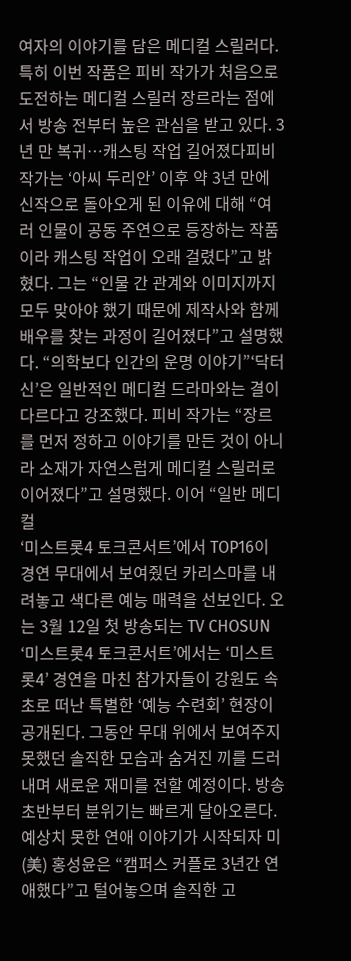여자의 이야기를 담은 메디컬 스릴러다. 특히 이번 작품은 피비 작가가 처음으로 도전하는 메디컬 스릴러 장르라는 점에서 방송 전부터 높은 관심을 받고 있다. 3년 만 복귀…캐스팅 작업 길어졌다피비 작가는 ‘아씨 두리안’ 이후 약 3년 만에 신작으로 돌아오게 된 이유에 대해 “여러 인물이 공동 주연으로 등장하는 작품이라 캐스팅 작업이 오래 걸렸다”고 밝혔다. 그는 “인물 간 관계와 이미지까지 모두 맞아야 했기 때문에 제작사와 함께 배우를 찾는 과정이 길어졌다”고 설명했다. “의학보다 인간의 운명 이야기”‘닥터신’은 일반적인 메디컬 드라마와는 결이 다르다고 강조했다. 피비 작가는 “장르를 먼저 정하고 이야기를 만든 것이 아니라 소재가 자연스럽게 메디컬 스릴러로 이어졌다”고 설명했다. 이어 “일반 메디컬
‘미스트롯4 토크콘서트’에서 TOP16이 경연 무대에서 보여줬던 카리스마를 내려놓고 색다른 예능 매력을 선보인다. 오는 3월 12일 첫 방송되는 TV CHOSUN ‘미스트롯4 토크콘서트’에서는 ‘미스트롯4’ 경연을 마친 참가자들이 강원도 속초로 떠난 특별한 ‘예능 수련회’ 현장이 공개된다. 그동안 무대 위에서 보여주지 못했던 솔직한 모습과 숨겨진 끼를 드러내며 새로운 재미를 전할 예정이다. 방송 초반부터 분위기는 빠르게 달아오른다. 예상치 못한 연애 이야기가 시작되자 미(美) 홍성윤은 “캠퍼스 커플로 3년간 연애했다”고 털어놓으며 솔직한 고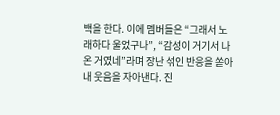백을 한다. 이에 멤버들은 “그래서 노래하다 울었구나”, “감성이 거기서 나온 거였네”라며 장난 섞인 반응을 쏟아내 웃음을 자아낸다. 진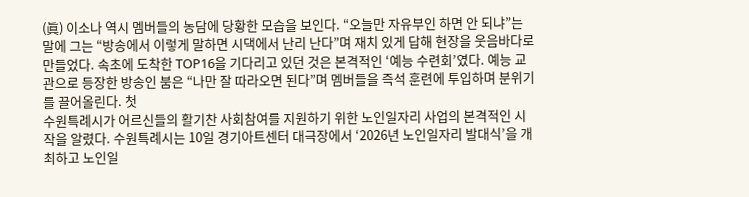(眞) 이소나 역시 멤버들의 농담에 당황한 모습을 보인다. “오늘만 자유부인 하면 안 되냐”는 말에 그는 “방송에서 이렇게 말하면 시댁에서 난리 난다”며 재치 있게 답해 현장을 웃음바다로 만들었다. 속초에 도착한 TOP16을 기다리고 있던 것은 본격적인 ‘예능 수련회’였다. 예능 교관으로 등장한 방송인 붐은 “나만 잘 따라오면 된다”며 멤버들을 즉석 훈련에 투입하며 분위기를 끌어올린다. 첫
수원특례시가 어르신들의 활기찬 사회참여를 지원하기 위한 노인일자리 사업의 본격적인 시작을 알렸다. 수원특례시는 10일 경기아트센터 대극장에서 ‘2026년 노인일자리 발대식’을 개최하고 노인일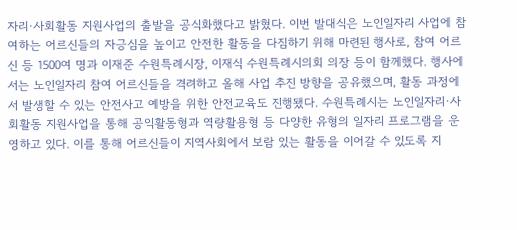자리·사회활동 지원사업의 출발을 공식화했다고 밝혔다. 이번 발대식은 노인일자리 사업에 참여하는 어르신들의 자긍심을 높이고 안전한 활동을 다짐하기 위해 마련된 행사로, 참여 어르신 등 1500여 명과 이재준 수원특례시장, 이재식 수원특례시의회 의장 등이 함께했다. 행사에서는 노인일자리 참여 어르신들을 격려하고 올해 사업 추진 방향을 공유했으며, 활동 과정에서 발생할 수 있는 안전사고 예방을 위한 안전교육도 진행됐다. 수원특례시는 노인일자리·사회활동 지원사업을 통해 공익활동형과 역량활용형 등 다양한 유형의 일자리 프로그램을 운영하고 있다. 이를 통해 어르신들이 지역사회에서 보람 있는 활동을 이어갈 수 있도록 지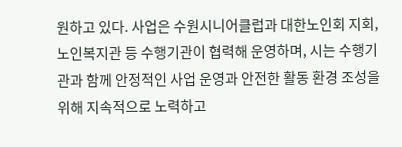원하고 있다. 사업은 수원시니어클럽과 대한노인회 지회, 노인복지관 등 수행기관이 협력해 운영하며, 시는 수행기관과 함께 안정적인 사업 운영과 안전한 활동 환경 조성을 위해 지속적으로 노력하고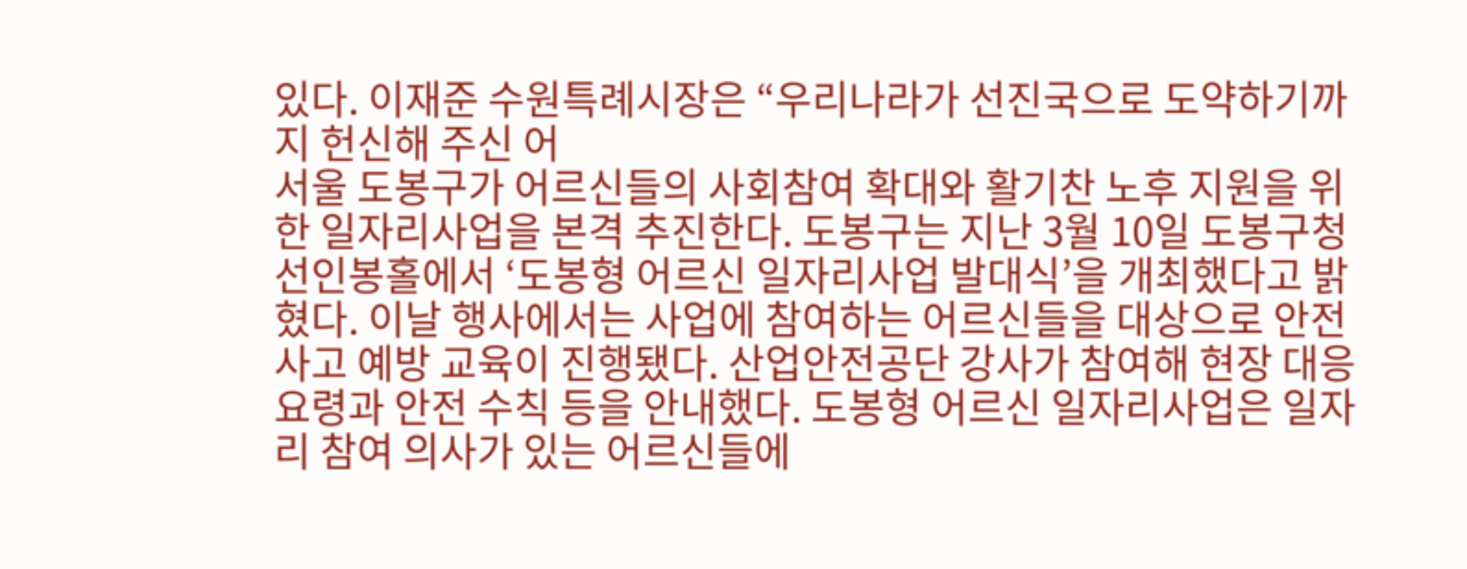있다. 이재준 수원특례시장은 “우리나라가 선진국으로 도약하기까지 헌신해 주신 어
서울 도봉구가 어르신들의 사회참여 확대와 활기찬 노후 지원을 위한 일자리사업을 본격 추진한다. 도봉구는 지난 3월 10일 도봉구청 선인봉홀에서 ‘도봉형 어르신 일자리사업 발대식’을 개최했다고 밝혔다. 이날 행사에서는 사업에 참여하는 어르신들을 대상으로 안전사고 예방 교육이 진행됐다. 산업안전공단 강사가 참여해 현장 대응 요령과 안전 수칙 등을 안내했다. 도봉형 어르신 일자리사업은 일자리 참여 의사가 있는 어르신들에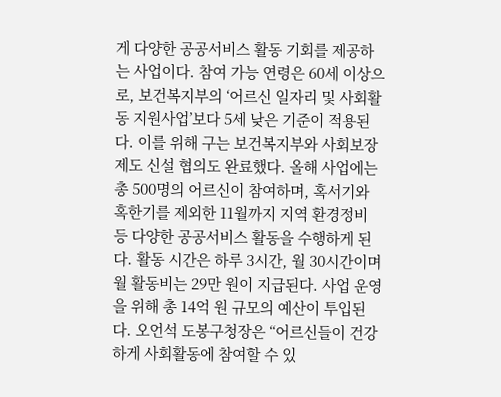게 다양한 공공서비스 활동 기회를 제공하는 사업이다. 참여 가능 연령은 60세 이상으로, 보건복지부의 ‘어르신 일자리 및 사회활동 지원사업’보다 5세 낮은 기준이 적용된다. 이를 위해 구는 보건복지부와 사회보장제도 신설 협의도 완료했다. 올해 사업에는 총 500명의 어르신이 참여하며, 혹서기와 혹한기를 제외한 11월까지 지역 환경정비 등 다양한 공공서비스 활동을 수행하게 된다. 활동 시간은 하루 3시간, 월 30시간이며 월 활동비는 29만 원이 지급된다. 사업 운영을 위해 총 14억 원 규모의 예산이 투입된다. 오언석 도봉구청장은 “어르신들이 건강하게 사회활동에 참여할 수 있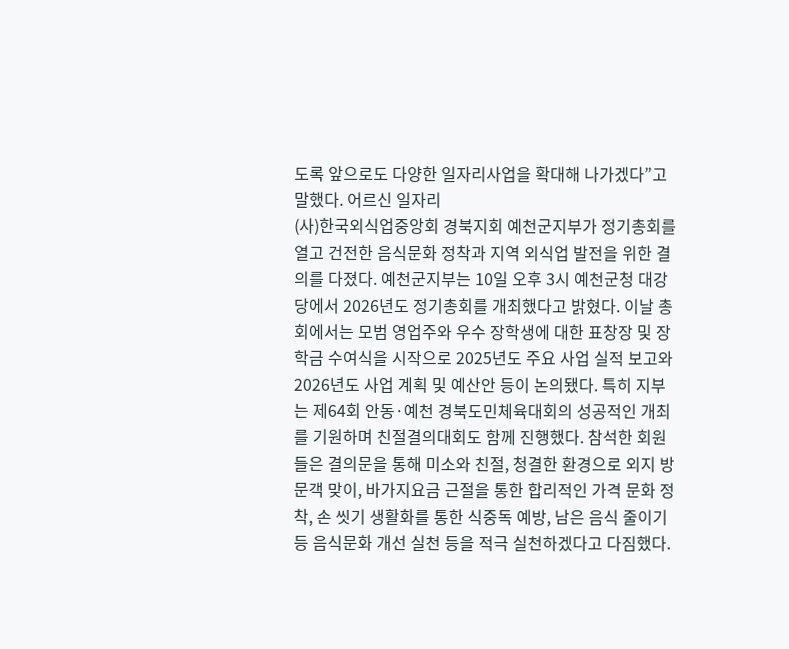도록 앞으로도 다양한 일자리사업을 확대해 나가겠다”고 말했다. 어르신 일자리
(사)한국외식업중앙회 경북지회 예천군지부가 정기총회를 열고 건전한 음식문화 정착과 지역 외식업 발전을 위한 결의를 다졌다. 예천군지부는 10일 오후 3시 예천군청 대강당에서 2026년도 정기총회를 개최했다고 밝혔다. 이날 총회에서는 모범 영업주와 우수 장학생에 대한 표창장 및 장학금 수여식을 시작으로 2025년도 주요 사업 실적 보고와 2026년도 사업 계획 및 예산안 등이 논의됐다. 특히 지부는 제64회 안동·예천 경북도민체육대회의 성공적인 개최를 기원하며 친절결의대회도 함께 진행했다. 참석한 회원들은 결의문을 통해 미소와 친절, 청결한 환경으로 외지 방문객 맞이, 바가지요금 근절을 통한 합리적인 가격 문화 정착, 손 씻기 생활화를 통한 식중독 예방, 남은 음식 줄이기 등 음식문화 개선 실천 등을 적극 실천하겠다고 다짐했다.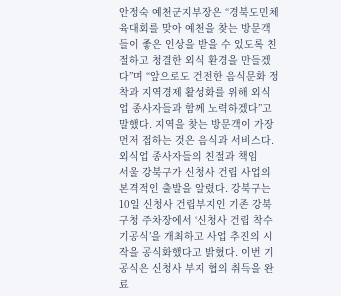안정숙 예천군지부장은 “경북도민체육대회를 맞아 예천을 찾는 방문객들이 좋은 인상을 받을 수 있도록 친절하고 청결한 외식 환경을 만들겠다”며 “앞으로도 건전한 음식문화 정착과 지역경제 활성화를 위해 외식업 종사자들과 함께 노력하겠다”고 말했다. 지역을 찾는 방문객이 가장 먼저 접하는 것은 음식과 서비스다. 외식업 종사자들의 친절과 책임
서울 강북구가 신청사 건립 사업의 본격적인 출발을 알렸다. 강북구는 10일 신청사 건립부지인 기존 강북구청 주차장에서 ‘신청사 건립 착수 기공식’을 개최하고 사업 추진의 시작을 공식화했다고 밝혔다. 이번 기공식은 신청사 부지 협의 취득을 완료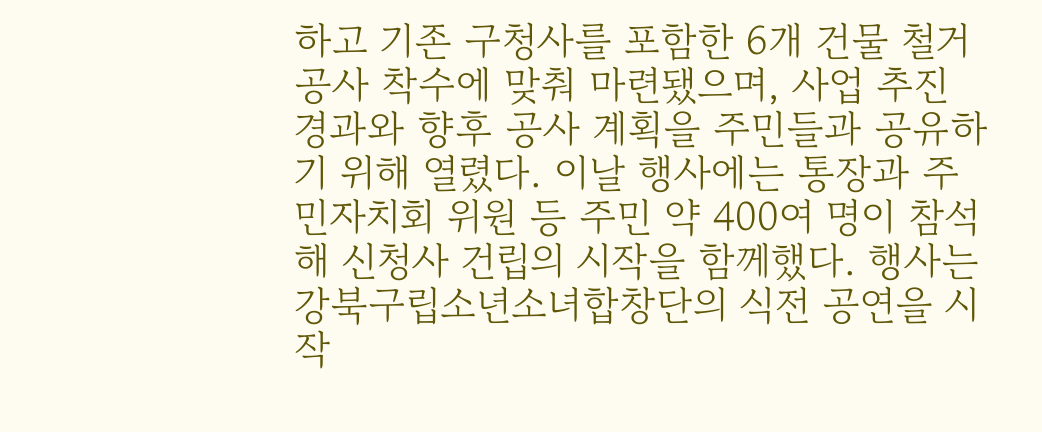하고 기존 구청사를 포함한 6개 건물 철거 공사 착수에 맞춰 마련됐으며, 사업 추진 경과와 향후 공사 계획을 주민들과 공유하기 위해 열렸다. 이날 행사에는 통장과 주민자치회 위원 등 주민 약 400여 명이 참석해 신청사 건립의 시작을 함께했다. 행사는 강북구립소년소녀합창단의 식전 공연을 시작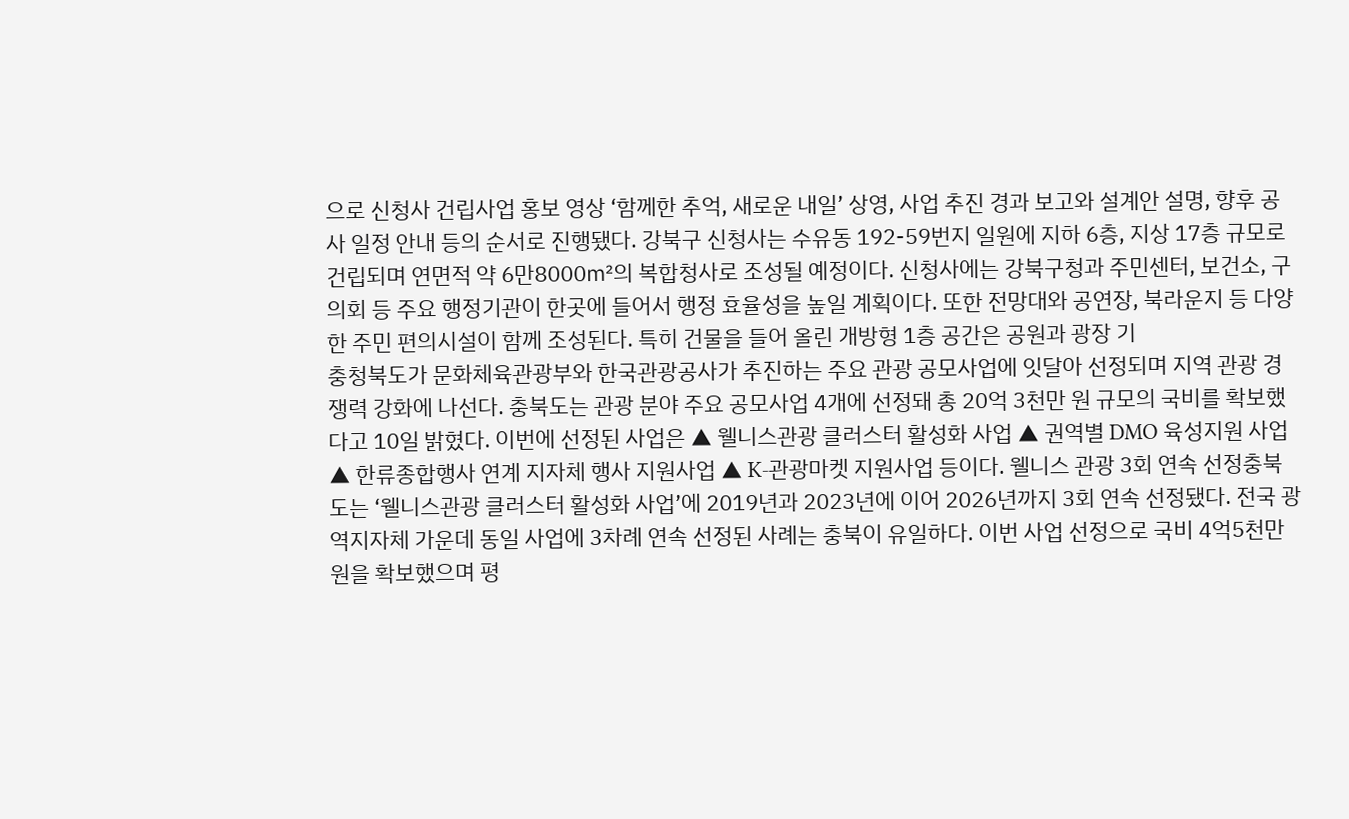으로 신청사 건립사업 홍보 영상 ‘함께한 추억, 새로운 내일’ 상영, 사업 추진 경과 보고와 설계안 설명, 향후 공사 일정 안내 등의 순서로 진행됐다. 강북구 신청사는 수유동 192-59번지 일원에 지하 6층, 지상 17층 규모로 건립되며 연면적 약 6만8000㎡의 복합청사로 조성될 예정이다. 신청사에는 강북구청과 주민센터, 보건소, 구의회 등 주요 행정기관이 한곳에 들어서 행정 효율성을 높일 계획이다. 또한 전망대와 공연장, 북라운지 등 다양한 주민 편의시설이 함께 조성된다. 특히 건물을 들어 올린 개방형 1층 공간은 공원과 광장 기
충청북도가 문화체육관광부와 한국관광공사가 추진하는 주요 관광 공모사업에 잇달아 선정되며 지역 관광 경쟁력 강화에 나선다. 충북도는 관광 분야 주요 공모사업 4개에 선정돼 총 20억 3천만 원 규모의 국비를 확보했다고 10일 밝혔다. 이번에 선정된 사업은 ▲ 웰니스관광 클러스터 활성화 사업 ▲ 권역별 DMO 육성지원 사업 ▲ 한류종합행사 연계 지자체 행사 지원사업 ▲ K-관광마켓 지원사업 등이다. 웰니스 관광 3회 연속 선정충북도는 ‘웰니스관광 클러스터 활성화 사업’에 2019년과 2023년에 이어 2026년까지 3회 연속 선정됐다. 전국 광역지자체 가운데 동일 사업에 3차례 연속 선정된 사례는 충북이 유일하다. 이번 사업 선정으로 국비 4억5천만 원을 확보했으며 평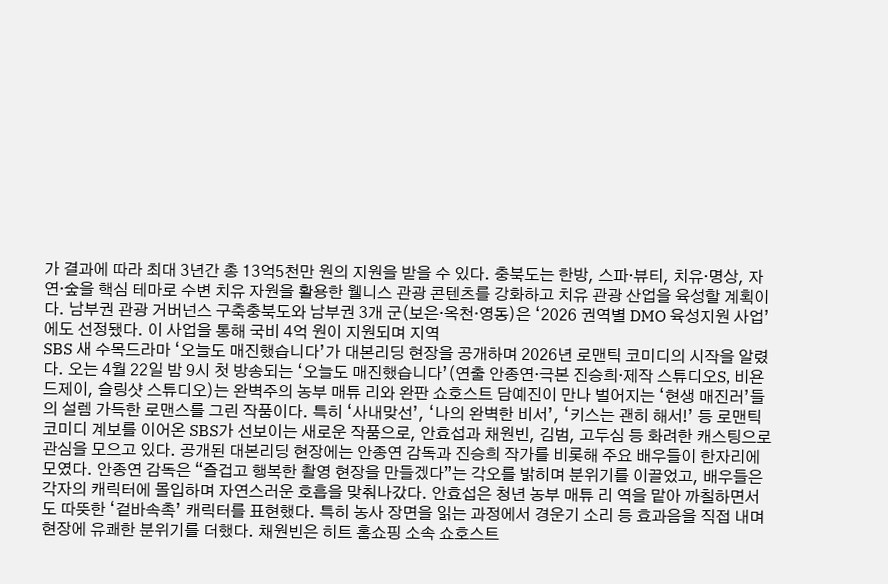가 결과에 따라 최대 3년간 총 13억5천만 원의 지원을 받을 수 있다. 충북도는 한방, 스파·뷰티, 치유·명상, 자연·숲을 핵심 테마로 수변 치유 자원을 활용한 웰니스 관광 콘텐츠를 강화하고 치유 관광 산업을 육성할 계획이다. 남부권 관광 거버넌스 구축충북도와 남부권 3개 군(보은·옥천·영동)은 ‘2026 권역별 DMO 육성지원 사업’에도 선정됐다. 이 사업을 통해 국비 4억 원이 지원되며 지역
SBS 새 수목드라마 ‘오늘도 매진했습니다’가 대본리딩 현장을 공개하며 2026년 로맨틱 코미디의 시작을 알렸다. 오는 4월 22일 밤 9시 첫 방송되는 ‘오늘도 매진했습니다’(연출 안종연·극본 진승희·제작 스튜디오S, 비욘드제이, 슬링샷 스튜디오)는 완벽주의 농부 매튜 리와 완판 쇼호스트 담예진이 만나 벌어지는 ‘현생 매진러’들의 설렘 가득한 로맨스를 그린 작품이다. 특히 ‘사내맞선’, ‘나의 완벽한 비서’, ‘키스는 괜히 해서!’ 등 로맨틱 코미디 계보를 이어온 SBS가 선보이는 새로운 작품으로, 안효섭과 채원빈, 김범, 고두심 등 화려한 캐스팅으로 관심을 모으고 있다. 공개된 대본리딩 현장에는 안종연 감독과 진승희 작가를 비롯해 주요 배우들이 한자리에 모였다. 안종연 감독은 “즐겁고 행복한 촬영 현장을 만들겠다”는 각오를 밝히며 분위기를 이끌었고, 배우들은 각자의 캐릭터에 몰입하며 자연스러운 호흡을 맞춰나갔다. 안효섭은 청년 농부 매튜 리 역을 맡아 까칠하면서도 따뜻한 ‘겉바속촉’ 캐릭터를 표현했다. 특히 농사 장면을 읽는 과정에서 경운기 소리 등 효과음을 직접 내며 현장에 유쾌한 분위기를 더했다. 채원빈은 히트 홈쇼핑 소속 쇼호스트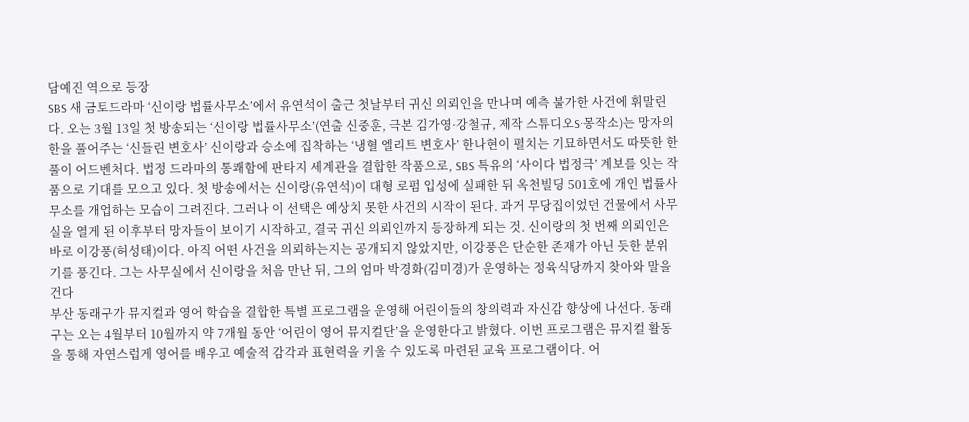담예진 역으로 등장
SBS 새 금토드라마 ‘신이랑 법률사무소’에서 유연석이 출근 첫날부터 귀신 의뢰인을 만나며 예측 불가한 사건에 휘말린다. 오는 3월 13일 첫 방송되는 ‘신이랑 법률사무소’(연출 신중훈, 극본 김가영·강철규, 제작 스튜디오S·몽작소)는 망자의 한을 풀어주는 ‘신들린 변호사’ 신이랑과 승소에 집착하는 ‘냉혈 엘리트 변호사’ 한나현이 펼치는 기묘하면서도 따뜻한 한풀이 어드벤처다. 법정 드라마의 통쾌함에 판타지 세계관을 결합한 작품으로, SBS 특유의 ‘사이다 법정극’ 계보를 잇는 작품으로 기대를 모으고 있다. 첫 방송에서는 신이랑(유연석)이 대형 로펌 입성에 실패한 뒤 옥천빌딩 501호에 개인 법률사무소를 개업하는 모습이 그려진다. 그러나 이 선택은 예상치 못한 사건의 시작이 된다. 과거 무당집이었던 건물에서 사무실을 열게 된 이후부터 망자들이 보이기 시작하고, 결국 귀신 의뢰인까지 등장하게 되는 것. 신이랑의 첫 번째 의뢰인은 바로 이강풍(허성태)이다. 아직 어떤 사건을 의뢰하는지는 공개되지 않았지만, 이강풍은 단순한 존재가 아닌 듯한 분위기를 풍긴다. 그는 사무실에서 신이랑을 처음 만난 뒤, 그의 엄마 박경화(김미경)가 운영하는 정육식당까지 찾아와 말을 건다
부산 동래구가 뮤지컬과 영어 학습을 결합한 특별 프로그램을 운영해 어린이들의 창의력과 자신감 향상에 나선다. 동래구는 오는 4월부터 10월까지 약 7개월 동안 ‘어린이 영어 뮤지컬단’을 운영한다고 밝혔다. 이번 프로그램은 뮤지컬 활동을 통해 자연스럽게 영어를 배우고 예술적 감각과 표현력을 키울 수 있도록 마련된 교육 프로그램이다. 어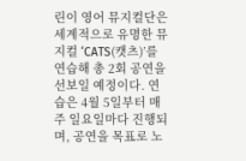린이 영어 뮤지컬단은 세계적으로 유명한 뮤지컬 ‘CATS(캣츠)’를 연습해 총 2회 공연을 선보일 예정이다. 연습은 4월 5일부터 매주 일요일마다 진행되며, 공연을 목표로 노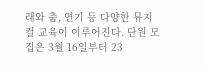래와 춤, 연기 등 다양한 뮤지컬 교육이 이루어진다. 단원 모집은 3월 16일부터 23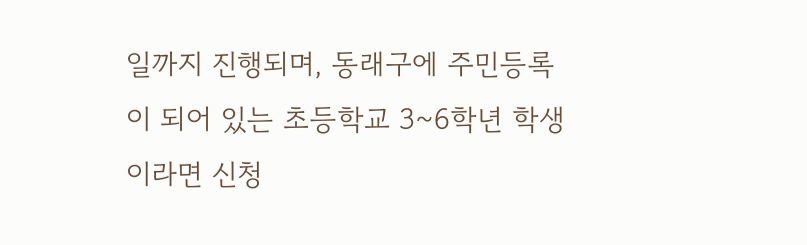일까지 진행되며, 동래구에 주민등록이 되어 있는 초등학교 3~6학년 학생이라면 신청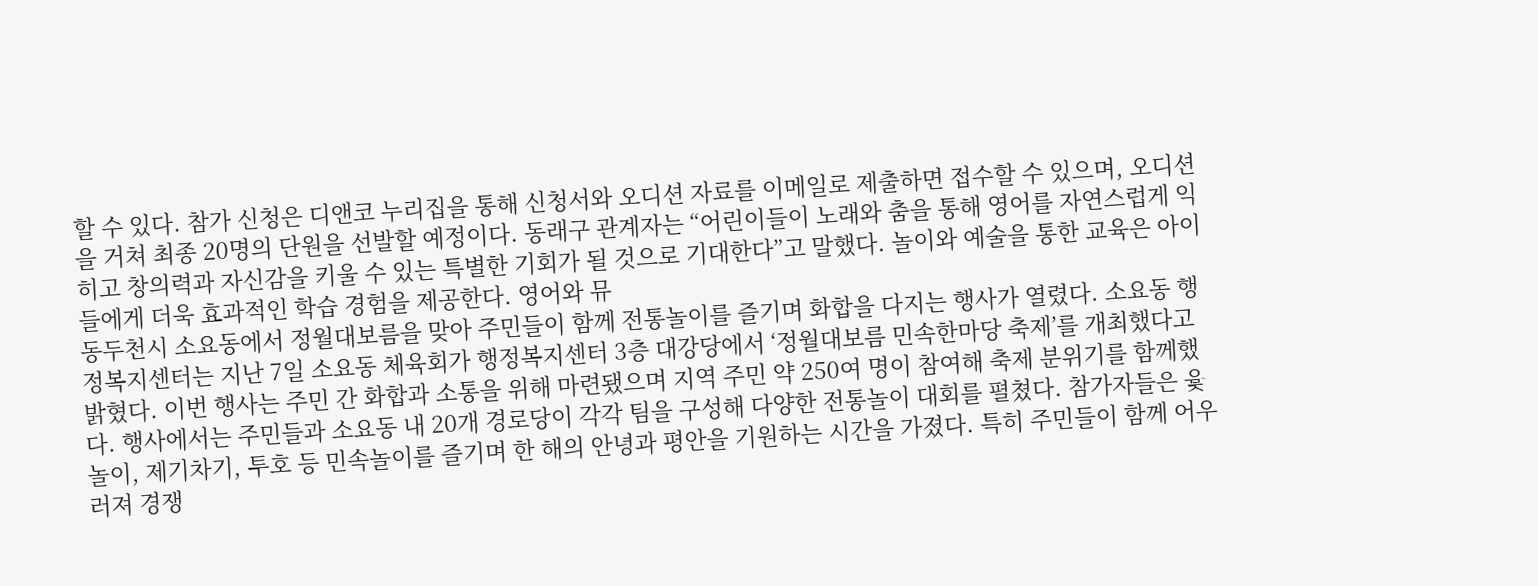할 수 있다. 참가 신청은 디앤코 누리집을 통해 신청서와 오디션 자료를 이메일로 제출하면 접수할 수 있으며, 오디션을 거쳐 최종 20명의 단원을 선발할 예정이다. 동래구 관계자는 “어린이들이 노래와 춤을 통해 영어를 자연스럽게 익히고 창의력과 자신감을 키울 수 있는 특별한 기회가 될 것으로 기대한다”고 말했다. 놀이와 예술을 통한 교육은 아이들에게 더욱 효과적인 학습 경험을 제공한다. 영어와 뮤
동두천시 소요동에서 정월대보름을 맞아 주민들이 함께 전통놀이를 즐기며 화합을 다지는 행사가 열렸다. 소요동 행정복지센터는 지난 7일 소요동 체육회가 행정복지센터 3층 대강당에서 ‘정월대보름 민속한마당 축제’를 개최했다고 밝혔다. 이번 행사는 주민 간 화합과 소통을 위해 마련됐으며 지역 주민 약 250여 명이 참여해 축제 분위기를 함께했다. 행사에서는 주민들과 소요동 내 20개 경로당이 각각 팀을 구성해 다양한 전통놀이 대회를 펼쳤다. 참가자들은 윷놀이, 제기차기, 투호 등 민속놀이를 즐기며 한 해의 안녕과 평안을 기원하는 시간을 가졌다. 특히 주민들이 함께 어우러져 경쟁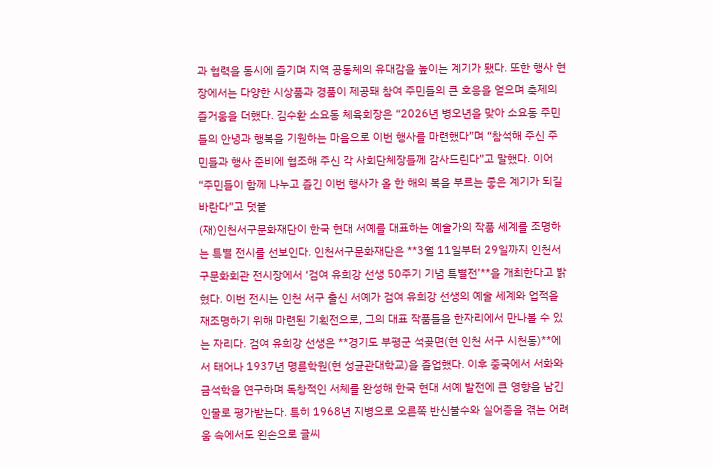과 협력을 동시에 즐기며 지역 공동체의 유대감을 높이는 계기가 됐다. 또한 행사 현장에서는 다양한 시상품과 경품이 제공돼 참여 주민들의 큰 호응을 얻으며 축제의 즐거움을 더했다. 김수환 소요동 체육회장은 “2026년 병오년을 맞아 소요동 주민들의 안녕과 행복을 기원하는 마음으로 이번 행사를 마련했다”며 “참석해 주신 주민들과 행사 준비에 협조해 주신 각 사회단체장들께 감사드린다”고 말했다. 이어 “주민들이 함께 나누고 즐긴 이번 행사가 올 한 해의 복을 부르는 좋은 계기가 되길 바란다”고 덧붙
(재)인천서구문화재단이 한국 현대 서예를 대표하는 예술가의 작품 세계를 조명하는 특별 전시를 선보인다. 인천서구문화재단은 **3월 11일부터 29일까지 인천서구문화회관 전시장에서 ‘검여 유희강 선생 50주기 기념 특별전’**을 개최한다고 밝혔다. 이번 전시는 인천 서구 출신 서예가 검여 유희강 선생의 예술 세계와 업적을 재조명하기 위해 마련된 기획전으로, 그의 대표 작품들을 한자리에서 만나볼 수 있는 자리다. 검여 유희강 선생은 **경기도 부평군 석곶면(현 인천 서구 시천동)**에서 태어나 1937년 명륜학원(현 성균관대학교)을 졸업했다. 이후 중국에서 서화와 금석학을 연구하며 독창적인 서체를 완성해 한국 현대 서예 발전에 큰 영향을 남긴 인물로 평가받는다. 특히 1968년 지병으로 오른쪽 반신불수와 실어증을 겪는 어려움 속에서도 왼손으로 글씨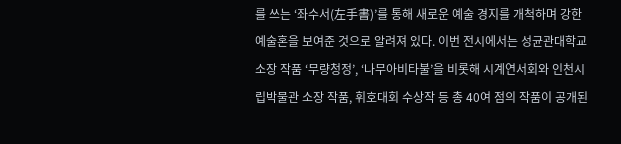를 쓰는 ‘좌수서(左手書)’를 통해 새로운 예술 경지를 개척하며 강한 예술혼을 보여준 것으로 알려져 있다. 이번 전시에서는 성균관대학교 소장 작품 ‘무량청정’, ‘나무아비타불’을 비롯해 시계연서회와 인천시립박물관 소장 작품, 휘호대회 수상작 등 총 40여 점의 작품이 공개된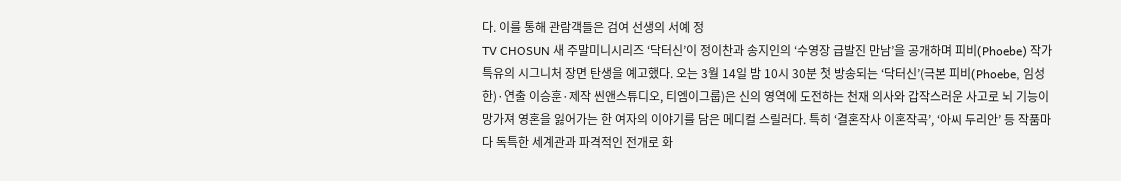다. 이를 통해 관람객들은 검여 선생의 서예 정
TV CHOSUN 새 주말미니시리즈 ‘닥터신’이 정이찬과 송지인의 ‘수영장 급발진 만남’을 공개하며 피비(Phoebe) 작가 특유의 시그니처 장면 탄생을 예고했다. 오는 3월 14일 밤 10시 30분 첫 방송되는 ‘닥터신’(극본 피비(Phoebe, 임성한)·연출 이승훈·제작 씬앤스튜디오, 티엠이그룹)은 신의 영역에 도전하는 천재 의사와 갑작스러운 사고로 뇌 기능이 망가져 영혼을 잃어가는 한 여자의 이야기를 담은 메디컬 스릴러다. 특히 ‘결혼작사 이혼작곡’, ‘아씨 두리안’ 등 작품마다 독특한 세계관과 파격적인 전개로 화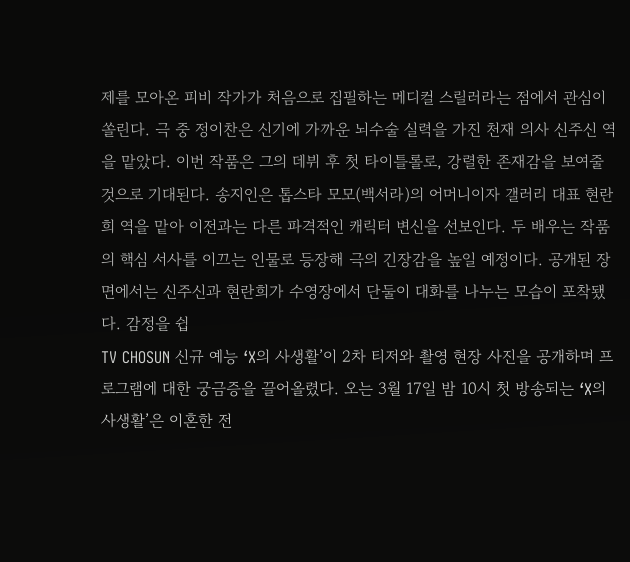제를 모아온 피비 작가가 처음으로 집필하는 메디컬 스릴러라는 점에서 관심이 쏠린다. 극 중 정이찬은 신기에 가까운 뇌수술 실력을 가진 천재 의사 신주신 역을 맡았다. 이번 작품은 그의 데뷔 후 첫 타이틀롤로, 강렬한 존재감을 보여줄 것으로 기대된다. 송지인은 톱스타 모모(백서라)의 어머니이자 갤러리 대표 현란희 역을 맡아 이전과는 다른 파격적인 캐릭터 변신을 선보인다. 두 배우는 작품의 핵심 서사를 이끄는 인물로 등장해 극의 긴장감을 높일 예정이다. 공개된 장면에서는 신주신과 현란희가 수영장에서 단둘이 대화를 나누는 모습이 포착됐다. 감정을 쉽
TV CHOSUN 신규 예능 ‘X의 사생활’이 2차 티저와 촬영 현장 사진을 공개하며 프로그램에 대한 궁금증을 끌어올렸다. 오는 3월 17일 밤 10시 첫 방송되는 ‘X의 사생활’은 이혼한 전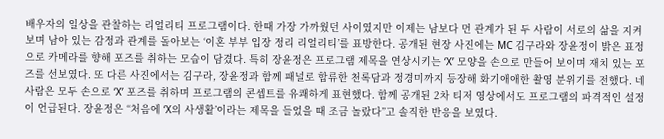배우자의 일상을 관찰하는 리얼리티 프로그램이다. 한때 가장 가까웠던 사이였지만 이제는 남보다 먼 관계가 된 두 사람이 서로의 삶을 지켜보며 남아 있는 감정과 관계를 돌아보는 ‘이혼 부부 입장 정리 리얼리티’를 표방한다. 공개된 현장 사진에는 MC 김구라와 장윤정이 밝은 표정으로 카메라를 향해 포즈를 취하는 모습이 담겼다. 특히 장윤정은 프로그램 제목을 연상시키는 ‘X’ 모양을 손으로 만들어 보이며 재치 있는 포즈를 선보였다. 또 다른 사진에서는 김구라, 장윤정과 함께 패널로 합류한 천록담과 정경미까지 등장해 화기애애한 촬영 분위기를 전했다. 네 사람은 모두 손으로 ‘X’ 포즈를 취하며 프로그램의 콘셉트를 유쾌하게 표현했다. 함께 공개된 2차 티저 영상에서도 프로그램의 파격적인 설정이 언급된다. 장윤정은 “처음에 ‘X의 사생활’이라는 제목을 들었을 때 조금 놀랐다”고 솔직한 반응을 보였다.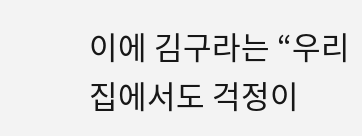이에 김구라는 “우리 집에서도 걱정이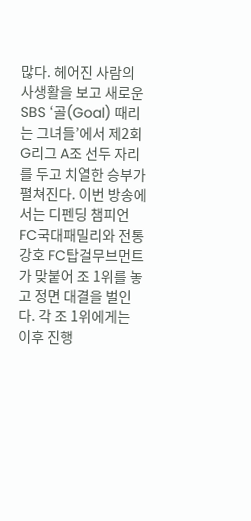많다. 헤어진 사람의 사생활을 보고 새로운
SBS ‘골(Goal) 때리는 그녀들’에서 제2회 G리그 A조 선두 자리를 두고 치열한 승부가 펼쳐진다. 이번 방송에서는 디펜딩 챔피언 FC국대패밀리와 전통 강호 FC탑걸무브먼트가 맞붙어 조 1위를 놓고 정면 대결을 벌인다. 각 조 1위에게는 이후 진행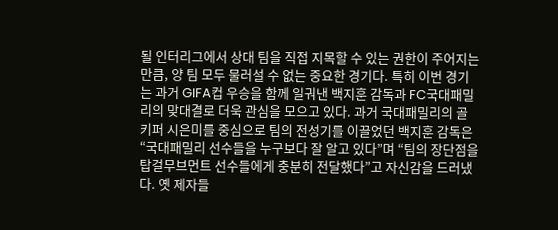될 인터리그에서 상대 팀을 직접 지목할 수 있는 권한이 주어지는 만큼, 양 팀 모두 물러설 수 없는 중요한 경기다. 특히 이번 경기는 과거 GIFA컵 우승을 함께 일궈낸 백지훈 감독과 FC국대패밀리의 맞대결로 더욱 관심을 모으고 있다. 과거 국대패밀리의 골키퍼 시은미를 중심으로 팀의 전성기를 이끌었던 백지훈 감독은 “국대패밀리 선수들을 누구보다 잘 알고 있다”며 “팀의 장단점을 탑걸무브먼트 선수들에게 충분히 전달했다”고 자신감을 드러냈다. 옛 제자들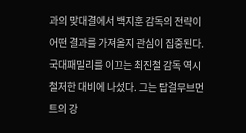과의 맞대결에서 백지훈 감독의 전략이 어떤 결과를 가져올지 관심이 집중된다. 국대패밀리를 이끄는 최진철 감독 역시 철저한 대비에 나섰다. 그는 탑걸무브먼트의 강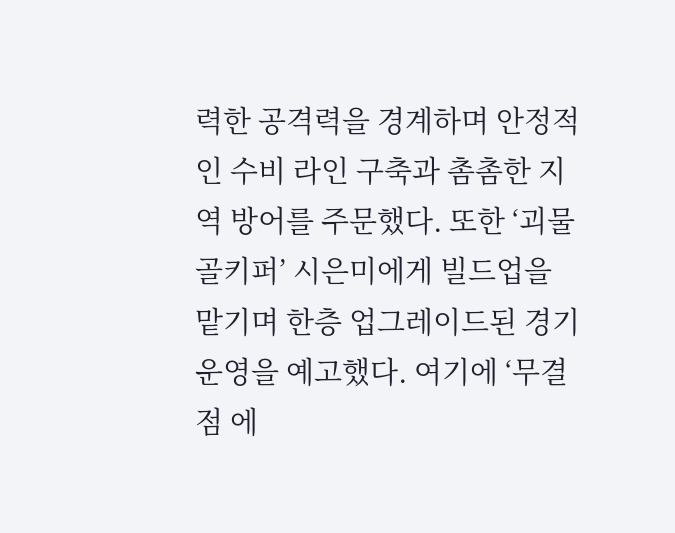력한 공격력을 경계하며 안정적인 수비 라인 구축과 촘촘한 지역 방어를 주문했다. 또한 ‘괴물 골키퍼’ 시은미에게 빌드업을 맡기며 한층 업그레이드된 경기 운영을 예고했다. 여기에 ‘무결점 에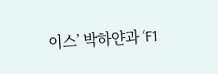이스’ 박하얀과 ‘F1